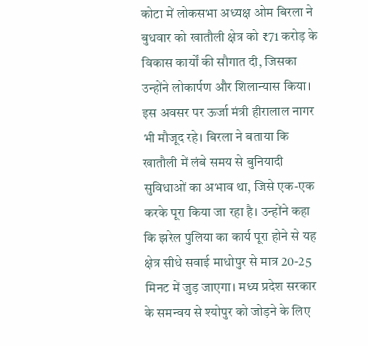कोटा में लोकसभा अध्यक्ष ओम बिरला ने बुधवार को खातौली क्षेत्र को ₹71 करोड़ के विकास कार्यों की सौगात दी, जिसका उन्होंने लोकार्पण और शिलान्यास किया। इस अवसर पर ऊर्जा मंत्री हीरालाल नागर भी मौजूद रहे। बिरला ने बताया कि खातौली में लंबे समय से बुनियादी सुविधाओं का अभाव था, जिसे एक-एक करके पूरा किया जा रहा है। उन्होंने कहा कि झरेल पुलिया का कार्य पूरा होने से यह क्षेत्र सीधे सवाई माधोपुर से मात्र 20-25 मिनट में जुड़ जाएगा। मध्य प्रदेश सरकार के समन्वय से श्योपुर को जोड़ने के लिए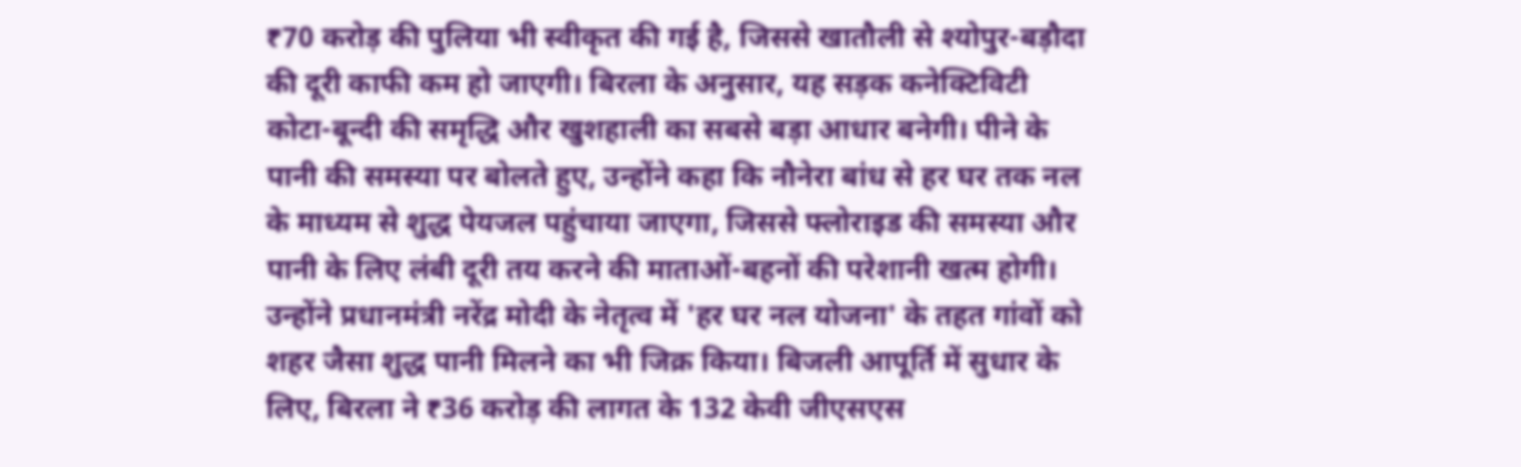₹70 करोड़ की पुलिया भी स्वीकृत की गई है, जिससे खातौली से श्योपुर-बड़ौदा की दूरी काफी कम हो जाएगी। बिरला के अनुसार, यह सड़क कनेक्टिविटी कोटा-बून्दी की समृद्धि और खुशहाली का सबसे बड़ा आधार बनेगी। पीने के पानी की समस्या पर बोलते हुए, उन्होंने कहा कि नौनेरा बांध से हर घर तक नल के माध्यम से शुद्ध पेयजल पहुंचाया जाएगा, जिससे फ्लोराइड की समस्या और पानी के लिए लंबी दूरी तय करने की माताओं-बहनों की परेशानी खत्म होगी। उन्होंने प्रधानमंत्री नरेंद्र मोदी के नेतृत्व में 'हर घर नल योजना' के तहत गांवों को शहर जैसा शुद्ध पानी मिलने का भी जिक्र किया। बिजली आपूर्ति में सुधार के लिए, बिरला ने ₹36 करोड़ की लागत के 132 केवी जीएसएस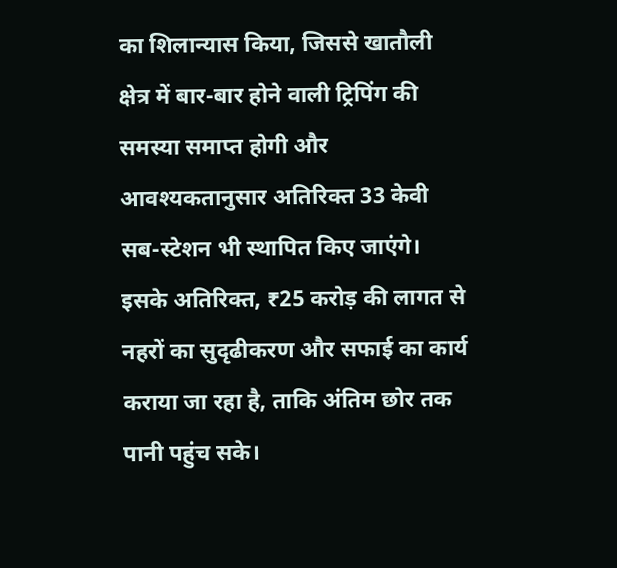का शिलान्यास किया, जिससे खातौली क्षेत्र में बार-बार होने वाली ट्रिपिंग की समस्या समाप्त होगी और आवश्यकतानुसार अतिरिक्त 33 केवी सब-स्टेशन भी स्थापित किए जाएंगे। इसके अतिरिक्त, ₹25 करोड़ की लागत से नहरों का सुदृढीकरण और सफाई का कार्य कराया जा रहा है, ताकि अंतिम छोर तक पानी पहुंच सके।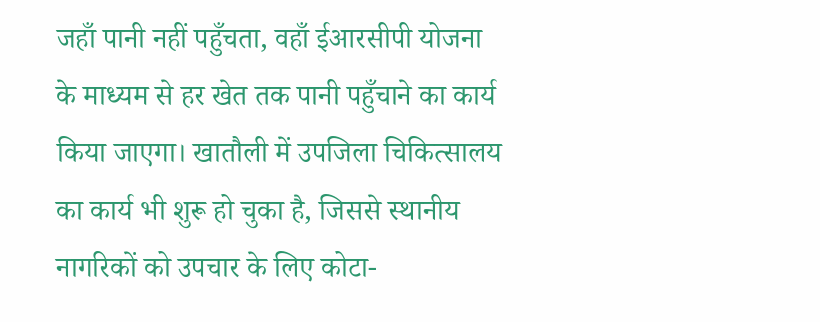जहाँ पानी नहीं पहुँचता, वहाँ ईआरसीपी योजना के माध्यम से हर खेत तक पानी पहुँचाने का कार्य किया जाएगा। खातौली में उपजिला चिकित्सालय का कार्य भी शुरू हो चुका है, जिससे स्थानीय नागरिकों को उपचार के लिए कोटा-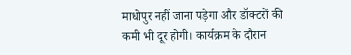माधोपुर नहीं जाना पड़ेगा और डॉक्टरों की कमी भी दूर होगी। कार्यक्रम के दौरान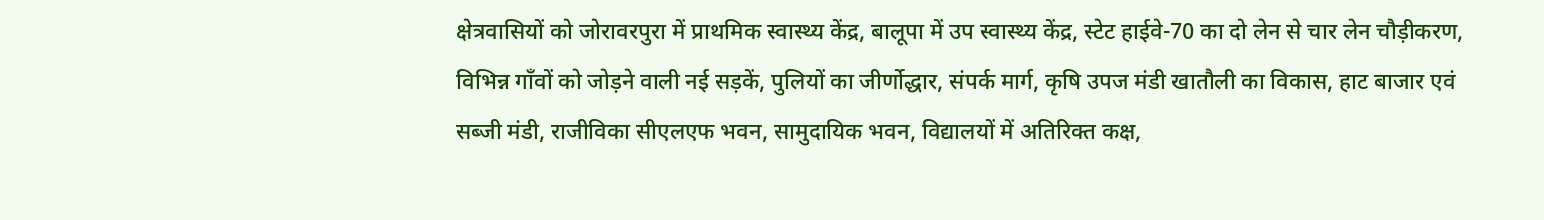क्षेत्रवासियों को जोरावरपुरा में प्राथमिक स्वास्थ्य केंद्र, बालूपा में उप स्वास्थ्य केंद्र, स्टेट हाईवे-70 का दो लेन से चार लेन चौड़ीकरण, विभिन्न गाँवों को जोड़ने वाली नई सड़कें, पुलियों का जीर्णोद्धार, संपर्क मार्ग, कृषि उपज मंडी खातौली का विकास, हाट बाजार एवं सब्जी मंडी, राजीविका सीएलएफ भवन, सामुदायिक भवन, विद्यालयों में अतिरिक्त कक्ष,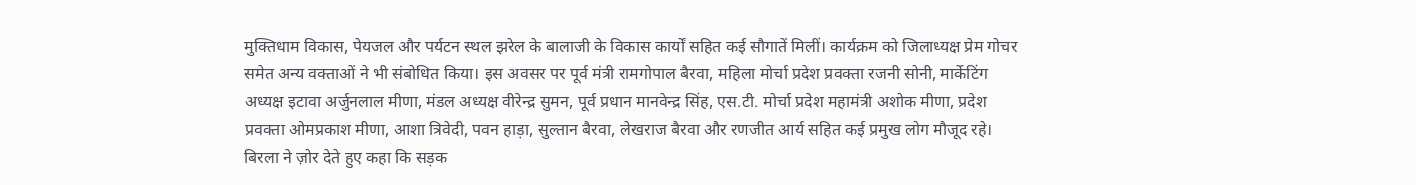मुक्तिधाम विकास, पेयजल और पर्यटन स्थल झरेल के बालाजी के विकास कार्यों सहित कई सौगातें मिलीं। कार्यक्रम को जिलाध्यक्ष प्रेम गोचर समेत अन्य वक्ताओं ने भी संबोधित किया। इस अवसर पर पूर्व मंत्री रामगोपाल बैरवा, महिला मोर्चा प्रदेश प्रवक्ता रजनी सोनी, मार्केटिंग अध्यक्ष इटावा अर्जुनलाल मीणा, मंडल अध्यक्ष वीरेन्द्र सुमन, पूर्व प्रधान मानवेन्द्र सिंह, एस.टी. मोर्चा प्रदेश महामंत्री अशोक मीणा, प्रदेश प्रवक्ता ओमप्रकाश मीणा, आशा त्रिवेदी, पवन हाड़ा, सुल्तान बैरवा, लेखराज बैरवा और रणजीत आर्य सहित कई प्रमुख लोग मौजूद रहे। बिरला ने ज़ोर देते हुए कहा कि सड़क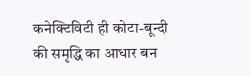कनेक्टिविटी ही कोटा-बून्दी की समृद्धि का आधार बन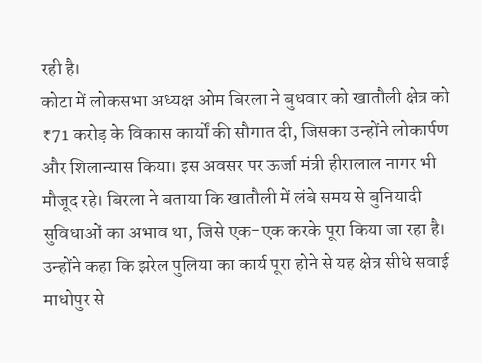रही है।
कोटा में लोकसभा अध्यक्ष ओम बिरला ने बुधवार को खातौली क्षेत्र को ₹71 करोड़ के विकास कार्यों की सौगात दी, जिसका उन्होंने लोकार्पण और शिलान्यास किया। इस अवसर पर ऊर्जा मंत्री हीरालाल नागर भी मौजूद रहे। बिरला ने बताया कि खातौली में लंबे समय से बुनियादी सुविधाओं का अभाव था, जिसे एक-एक करके पूरा किया जा रहा है। उन्होंने कहा कि झरेल पुलिया का कार्य पूरा होने से यह क्षेत्र सीधे सवाई माधोपुर से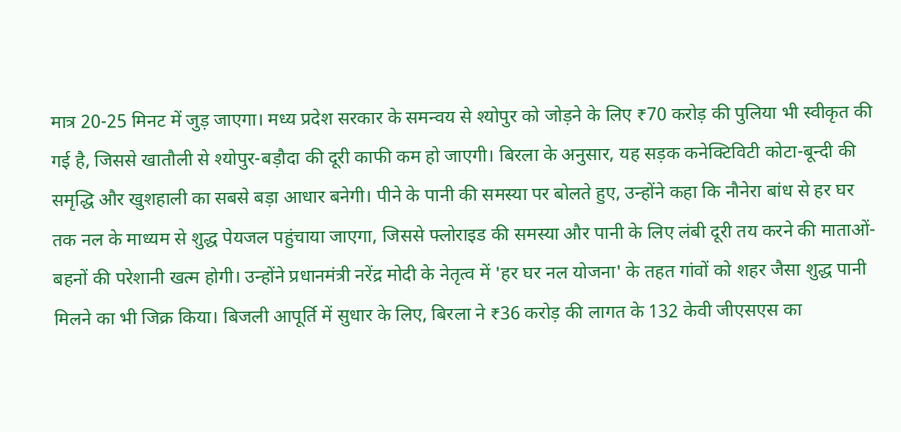मात्र 20-25 मिनट में जुड़ जाएगा। मध्य प्रदेश सरकार के समन्वय से श्योपुर को जोड़ने के लिए ₹70 करोड़ की पुलिया भी स्वीकृत की गई है, जिससे खातौली से श्योपुर-बड़ौदा की दूरी काफी कम हो जाएगी। बिरला के अनुसार, यह सड़क कनेक्टिविटी कोटा-बून्दी की समृद्धि और खुशहाली का सबसे बड़ा आधार बनेगी। पीने के पानी की समस्या पर बोलते हुए, उन्होंने कहा कि नौनेरा बांध से हर घर तक नल के माध्यम से शुद्ध पेयजल पहुंचाया जाएगा, जिससे फ्लोराइड की समस्या और पानी के लिए लंबी दूरी तय करने की माताओं-बहनों की परेशानी खत्म होगी। उन्होंने प्रधानमंत्री नरेंद्र मोदी के नेतृत्व में 'हर घर नल योजना' के तहत गांवों को शहर जैसा शुद्ध पानी मिलने का भी जिक्र किया। बिजली आपूर्ति में सुधार के लिए, बिरला ने ₹36 करोड़ की लागत के 132 केवी जीएसएस का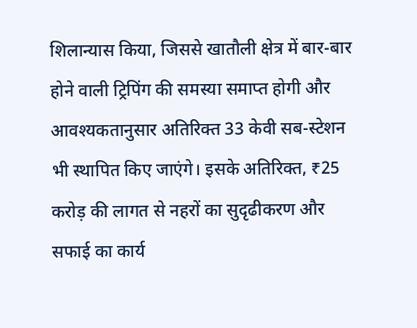शिलान्यास किया, जिससे खातौली क्षेत्र में बार-बार होने वाली ट्रिपिंग की समस्या समाप्त होगी और आवश्यकतानुसार अतिरिक्त 33 केवी सब-स्टेशन भी स्थापित किए जाएंगे। इसके अतिरिक्त, ₹25 करोड़ की लागत से नहरों का सुदृढीकरण और सफाई का कार्य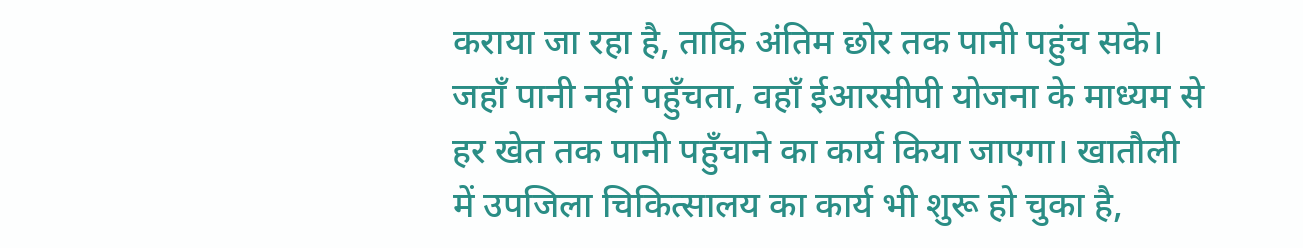कराया जा रहा है, ताकि अंतिम छोर तक पानी पहुंच सके। जहाँ पानी नहीं पहुँचता, वहाँ ईआरसीपी योजना के माध्यम से हर खेत तक पानी पहुँचाने का कार्य किया जाएगा। खातौली में उपजिला चिकित्सालय का कार्य भी शुरू हो चुका है,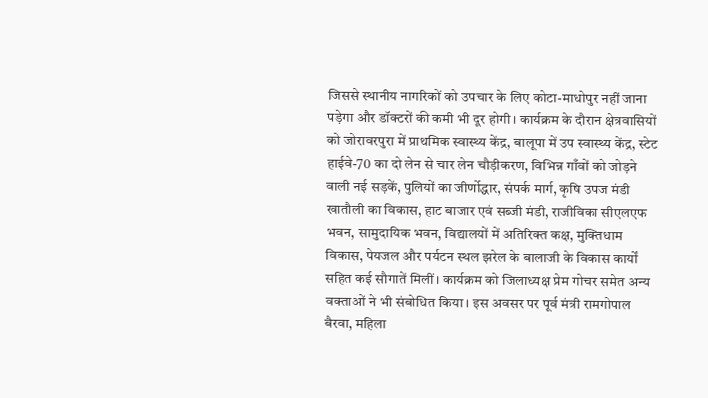जिससे स्थानीय नागरिकों को उपचार के लिए कोटा-माधोपुर नहीं जाना पड़ेगा और डॉक्टरों की कमी भी दूर होगी। कार्यक्रम के दौरान क्षेत्रवासियों को जोरावरपुरा में प्राथमिक स्वास्थ्य केंद्र, बालूपा में उप स्वास्थ्य केंद्र, स्टेट हाईवे-70 का दो लेन से चार लेन चौड़ीकरण, विभिन्न गाँवों को जोड़ने वाली नई सड़कें, पुलियों का जीर्णोद्धार, संपर्क मार्ग, कृषि उपज मंडी खातौली का विकास, हाट बाजार एवं सब्जी मंडी, राजीविका सीएलएफ भवन, सामुदायिक भवन, विद्यालयों में अतिरिक्त कक्ष, मुक्तिधाम विकास, पेयजल और पर्यटन स्थल झरेल के बालाजी के विकास कार्यों सहित कई सौगातें मिलीं। कार्यक्रम को जिलाध्यक्ष प्रेम गोचर समेत अन्य वक्ताओं ने भी संबोधित किया। इस अवसर पर पूर्व मंत्री रामगोपाल बैरवा, महिला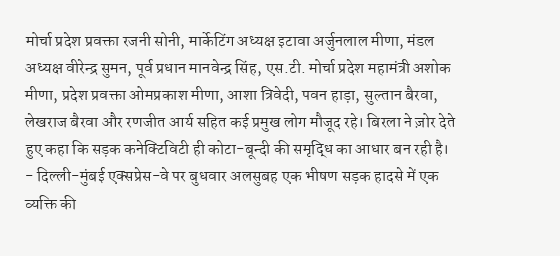मोर्चा प्रदेश प्रवक्ता रजनी सोनी, मार्केटिंग अध्यक्ष इटावा अर्जुनलाल मीणा, मंडल अध्यक्ष वीरेन्द्र सुमन, पूर्व प्रधान मानवेन्द्र सिंह, एस.टी. मोर्चा प्रदेश महामंत्री अशोक मीणा, प्रदेश प्रवक्ता ओमप्रकाश मीणा, आशा त्रिवेदी, पवन हाड़ा, सुल्तान बैरवा, लेखराज बैरवा और रणजीत आर्य सहित कई प्रमुख लोग मौजूद रहे। बिरला ने ज़ोर देते हुए कहा कि सड़क कनेक्टिविटी ही कोटा-बून्दी की समृद्धि का आधार बन रही है।
- दिल्ली-मुंबई एक्सप्रेस-वे पर बुधवार अलसुबह एक भीषण सड़क हादसे में एक व्यक्ति की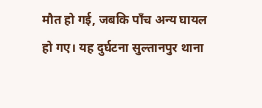मौत हो गई, जबकि पाँच अन्य घायल हो गए। यह दुर्घटना सुल्तानपुर थाना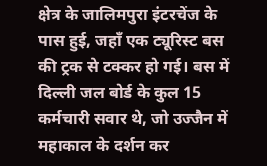क्षेत्र के जालिमपुरा इंटरचेंज के पास हुई, जहाँ एक ट्यूरिस्ट बस की ट्रक से टक्कर हो गई। बस में दिल्ली जल बोर्ड के कुल 15 कर्मचारी सवार थे, जो उज्जैन में महाकाल के दर्शन कर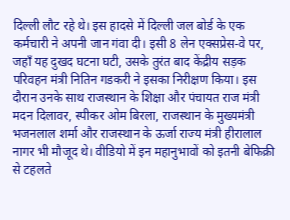दिल्ली लौट रहे थे। इस हादसे में दिल्ली जल बोर्ड के एक कर्मचारी ने अपनी जान गंवा दी। इसी 8 लेन एक्सप्रेस-वे पर, जहाँ यह दुखद घटना घटी, उसके तुरंत बाद केंद्रीय सड़क परिवहन मंत्री नितिन गडकरी ने इसका निरीक्षण किया। इस दौरान उनके साथ राजस्थान के शिक्षा और पंचायत राज मंत्री मदन दिलावर, स्पीकर ओम बिरला, राजस्थान के मुख्यमंत्री भजनलाल शर्मा और राजस्थान के ऊर्जा राज्य मंत्री हीरालाल नागर भी मौजूद थे। वीडियो में इन महानुभावों को इतनी बेफिक्री से टहलते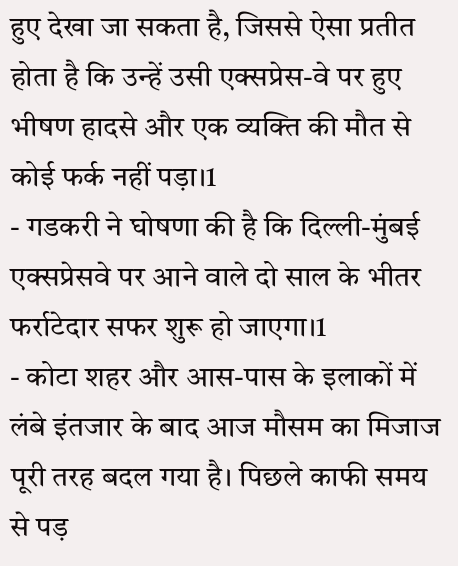हुए देखा जा सकता है, जिससे ऐसा प्रतीत होता है कि उन्हें उसी एक्सप्रेस-वे पर हुए भीषण हादसे और एक व्यक्ति की मौत से कोई फर्क नहीं पड़ा।1
- गडकरी ने घोषणा की है कि दिल्ली-मुंबई एक्सप्रेसवे पर आने वाले दो साल के भीतर फर्राटेदार सफर शुरू हो जाएगा।1
- कोटा शहर और आस-पास के इलाकों में लंबे इंतजार के बाद आज मौसम का मिजाज पूरी तरह बदल गया है। पिछले काफी समय से पड़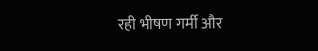रही भीषण गर्मी और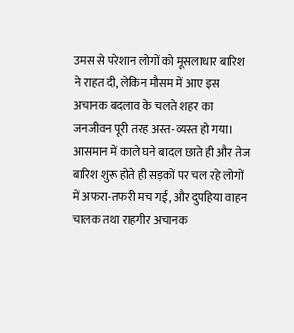उमस से परेशान लोगों को मूसलाधार बारिश ने राहत दी, लेकिन मौसम में आए इस अचानक बदलाव के चलते शहर का जनजीवन पूरी तरह अस्त-व्यस्त हो गया। आसमान में काले घने बादल छाते ही और तेज बारिश शुरू होते ही सड़कों पर चल रहे लोगों में अफरा-तफरी मच गई, और दुपहिया वाहन चालक तथा राहगीर अचानक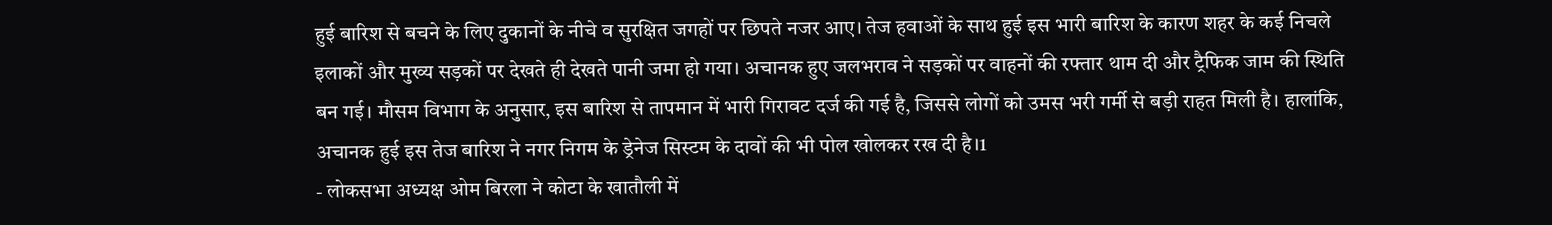हुई बारिश से बचने के लिए दुकानों के नीचे व सुरक्षित जगहों पर छिपते नजर आए। तेज हवाओं के साथ हुई इस भारी बारिश के कारण शहर के कई निचले इलाकों और मुख्य सड़कों पर देखते ही देखते पानी जमा हो गया। अचानक हुए जलभराव ने सड़कों पर वाहनों की रफ्तार थाम दी और ट्रैफिक जाम की स्थिति बन गई। मौसम विभाग के अनुसार, इस बारिश से तापमान में भारी गिरावट दर्ज की गई है, जिससे लोगों को उमस भरी गर्मी से बड़ी राहत मिली है। हालांकि, अचानक हुई इस तेज बारिश ने नगर निगम के ड्रेनेज सिस्टम के दावों की भी पोल खोलकर रख दी है।1
- लोकसभा अध्यक्ष ओम बिरला ने कोटा के खातौली में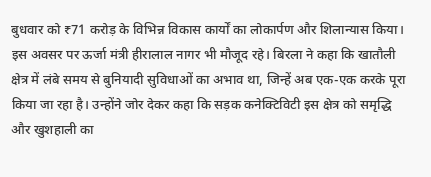बुधवार को ₹71 करोड़ के विभिन्न विकास कार्यों का लोकार्पण और शिलान्यास किया। इस अवसर पर ऊर्जा मंत्री हीरालाल नागर भी मौजूद रहे। बिरला ने कहा कि खातौली क्षेत्र में लंबे समय से बुनियादी सुविधाओं का अभाव था, जिन्हें अब एक-एक करके पूरा किया जा रहा है। उन्होंने जोर देकर कहा कि सड़क कनेक्टिविटी इस क्षेत्र को समृद्धि और खुशहाली का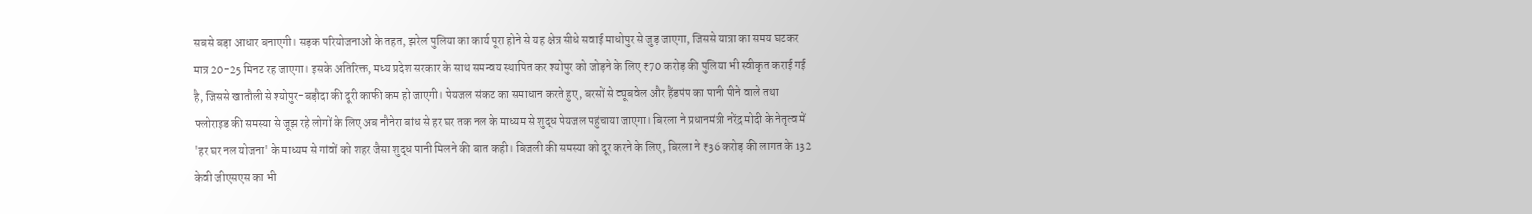सबसे बड़ा आधार बनाएगी। सड़क परियोजनाओं के तहत, झरेल पुलिया का कार्य पूरा होने से यह क्षेत्र सीधे सवाई माधोपुर से जुड़ जाएगा, जिससे यात्रा का समय घटकर मात्र 20-25 मिनट रह जाएगा। इसके अतिरिक्त, मध्य प्रदेश सरकार के साथ समन्वय स्थापित कर श्योपुर को जोड़ने के लिए ₹70 करोड़ की पुलिया भी स्वीकृत कराई गई है, जिससे खातौली से श्योपुर-बड़ौदा की दूरी काफी कम हो जाएगी। पेयजल संकट का समाधान करते हुए, बरसों से ट्यूबवेल और हैंडपंप का पानी पीने वाले तथा फ्लोराइड की समस्या से जूझ रहे लोगों के लिए अब नौनेरा बांध से हर घर तक नल के माध्यम से शुद्ध पेयजल पहुंचाया जाएगा। बिरला ने प्रधानमंत्री नरेंद्र मोदी के नेतृत्व में 'हर घर नल योजना' के माध्यम से गांवों को शहर जैसा शुद्ध पानी मिलने की बात कही। बिजली की समस्या को दूर करने के लिए, बिरला ने ₹36 करोड़ की लागत के 132 केवी जीएसएस का भी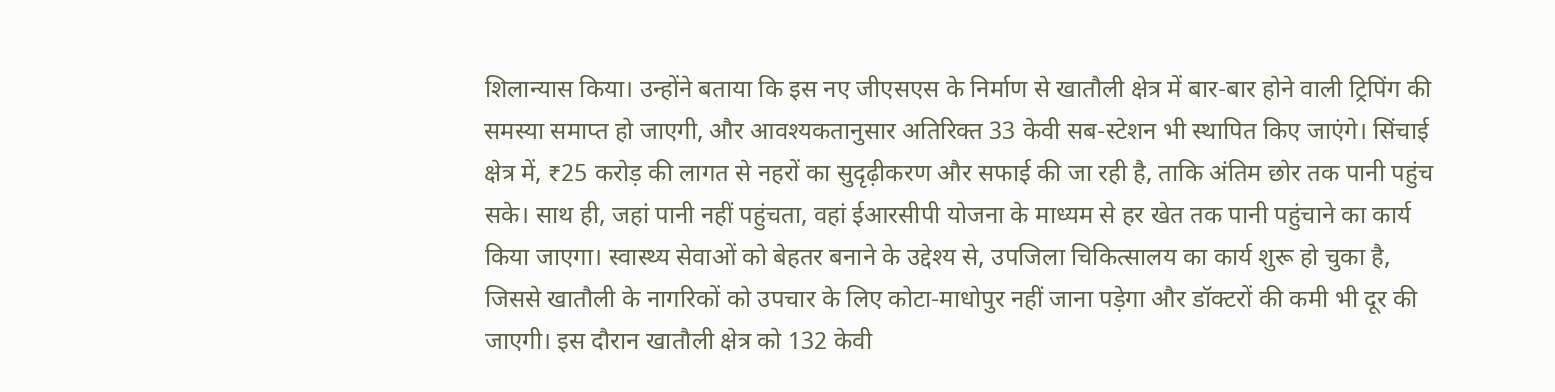शिलान्यास किया। उन्होंने बताया कि इस नए जीएसएस के निर्माण से खातौली क्षेत्र में बार-बार होने वाली ट्रिपिंग की समस्या समाप्त हो जाएगी, और आवश्यकतानुसार अतिरिक्त 33 केवी सब-स्टेशन भी स्थापित किए जाएंगे। सिंचाई क्षेत्र में, ₹25 करोड़ की लागत से नहरों का सुदृढ़ीकरण और सफाई की जा रही है, ताकि अंतिम छोर तक पानी पहुंच सके। साथ ही, जहां पानी नहीं पहुंचता, वहां ईआरसीपी योजना के माध्यम से हर खेत तक पानी पहुंचाने का कार्य किया जाएगा। स्वास्थ्य सेवाओं को बेहतर बनाने के उद्देश्य से, उपजिला चिकित्सालय का कार्य शुरू हो चुका है, जिससे खातौली के नागरिकों को उपचार के लिए कोटा-माधोपुर नहीं जाना पड़ेगा और डॉक्टरों की कमी भी दूर की जाएगी। इस दौरान खातौली क्षेत्र को 132 केवी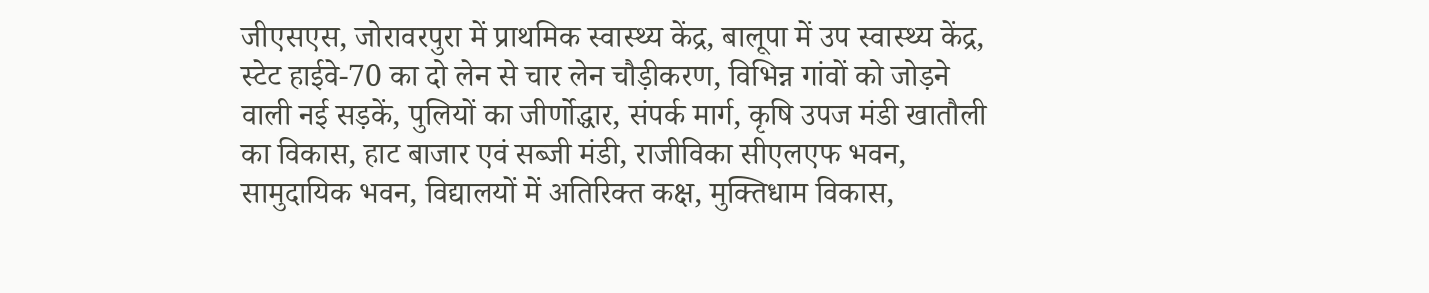जीएसएस, जोरावरपुरा में प्राथमिक स्वास्थ्य केंद्र, बालूपा में उप स्वास्थ्य केंद्र, स्टेट हाईवे-70 का दो लेन से चार लेन चौड़ीकरण, विभिन्न गांवों को जोड़ने वाली नई सड़कें, पुलियों का जीर्णोद्धार, संपर्क मार्ग, कृषि उपज मंडी खातौली का विकास, हाट बाजार एवं सब्जी मंडी, राजीविका सीएलएफ भवन, सामुदायिक भवन, विद्यालयों में अतिरिक्त कक्ष, मुक्तिधाम विकास,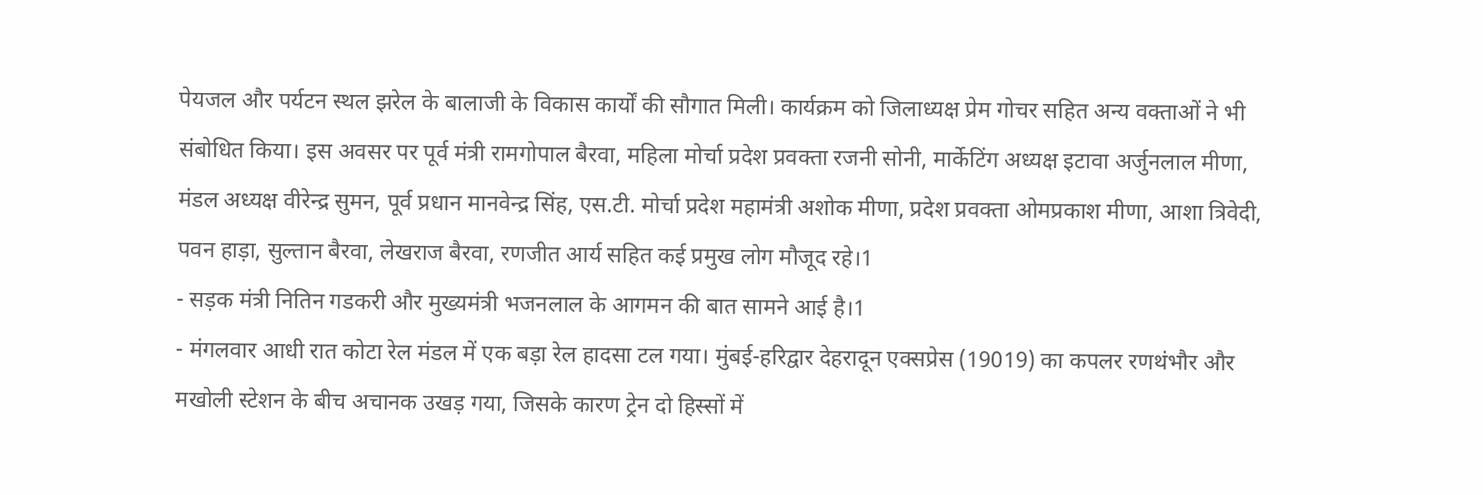पेयजल और पर्यटन स्थल झरेल के बालाजी के विकास कार्यों की सौगात मिली। कार्यक्रम को जिलाध्यक्ष प्रेम गोचर सहित अन्य वक्ताओं ने भी संबोधित किया। इस अवसर पर पूर्व मंत्री रामगोपाल बैरवा, महिला मोर्चा प्रदेश प्रवक्ता रजनी सोनी, मार्केटिंग अध्यक्ष इटावा अर्जुनलाल मीणा, मंडल अध्यक्ष वीरेन्द्र सुमन, पूर्व प्रधान मानवेन्द्र सिंह, एस.टी. मोर्चा प्रदेश महामंत्री अशोक मीणा, प्रदेश प्रवक्ता ओमप्रकाश मीणा, आशा त्रिवेदी, पवन हाड़ा, सुल्तान बैरवा, लेखराज बैरवा, रणजीत आर्य सहित कई प्रमुख लोग मौजूद रहे।1
- सड़क मंत्री नितिन गडकरी और मुख्यमंत्री भजनलाल के आगमन की बात सामने आई है।1
- मंगलवार आधी रात कोटा रेल मंडल में एक बड़ा रेल हादसा टल गया। मुंबई-हरिद्वार देहरादून एक्सप्रेस (19019) का कपलर रणथंभौर और मखोली स्टेशन के बीच अचानक उखड़ गया, जिसके कारण ट्रेन दो हिस्सों में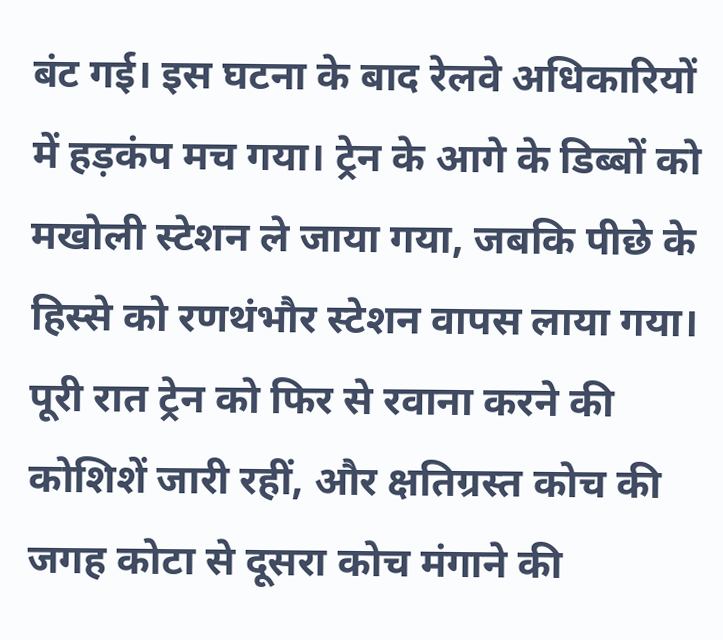बंट गई। इस घटना के बाद रेलवे अधिकारियों में हड़कंप मच गया। ट्रेन के आगे के डिब्बों को मखोली स्टेशन ले जाया गया, जबकि पीछे के हिस्से को रणथंभौर स्टेशन वापस लाया गया। पूरी रात ट्रेन को फिर से रवाना करने की कोशिशें जारी रहीं, और क्षतिग्रस्त कोच की जगह कोटा से दूसरा कोच मंगाने की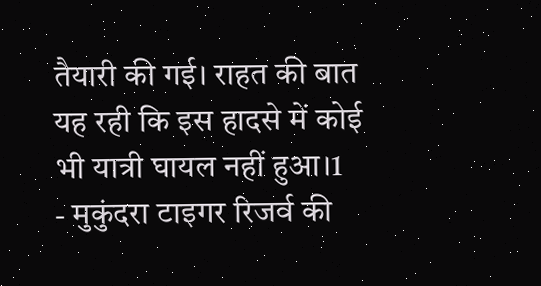तैयारी की गई। राहत की बात यह रही कि इस हादसे में कोई भी यात्री घायल नहीं हुआ।1
- मुकुंदरा टाइगर रिजर्व की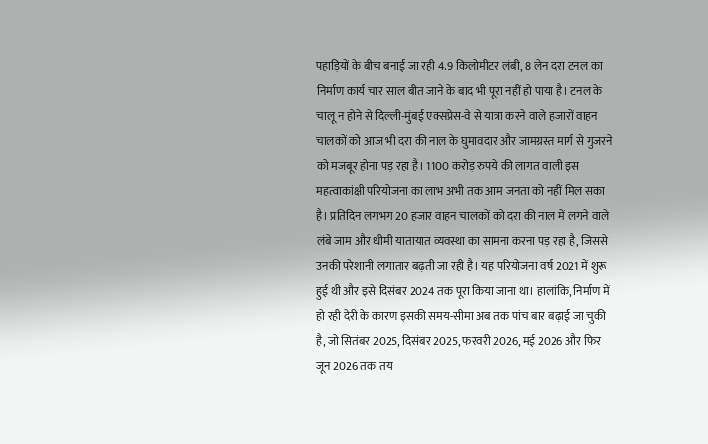पहाड़ियों के बीच बनाई जा रही 4.9 किलोमीटर लंबी, 8 लेन दरा टनल का निर्माण कार्य चार साल बीत जाने के बाद भी पूरा नहीं हो पाया है। टनल के चालू न होने से दिल्ली-मुंबई एक्सप्रेस-वे से यात्रा करने वाले हजारों वाहन चालकों को आज भी दरा की नाल के घुमावदार और जामग्रस्त मार्ग से गुजरने को मजबूर होना पड़ रहा है। 1100 करोड़ रुपये की लागत वाली इस महत्वाकांक्षी परियोजना का लाभ अभी तक आम जनता को नहीं मिल सका है। प्रतिदिन लगभग 20 हजार वाहन चालकों को दरा की नाल में लगने वाले लंबे जाम और धीमी यातायात व्यवस्था का सामना करना पड़ रहा है, जिससे उनकी परेशानी लगातार बढ़ती जा रही है। यह परियोजना वर्ष 2021 में शुरू हुई थी और इसे दिसंबर 2024 तक पूरा किया जाना था। हालांकि, निर्माण में हो रही देरी के कारण इसकी समय-सीमा अब तक पांच बार बढ़ाई जा चुकी है, जो सितंबर 2025, दिसंबर 2025, फरवरी 2026, मई 2026 और फिर जून 2026 तक तय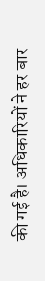की गई है। अधिकारियों ने हर बार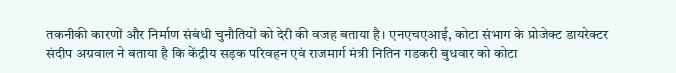तकनीकी कारणों और निर्माण संबंधी चुनौतियों को देरी की वजह बताया है। एनएचएआई, कोटा संभाग के प्रोजेक्ट डायरेक्टर संदीप अग्रवाल ने बताया है कि केंद्रीय सड़क परिवहन एवं राजमार्ग मंत्री नितिन गडकरी बुधवार को कोटा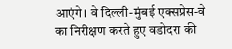आएंगे। वे दिल्ली-मुंबई एक्सप्रेस-वे का निरीक्षण करते हुए वडोदरा की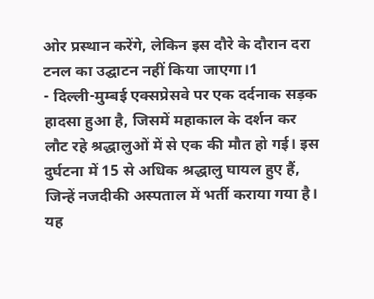ओर प्रस्थान करेंगे, लेकिन इस दौरे के दौरान दरा टनल का उद्घाटन नहीं किया जाएगा।1
- दिल्ली-मुम्बई एक्सप्रेसवे पर एक दर्दनाक सड़क हादसा हुआ है, जिसमें महाकाल के दर्शन कर लौट रहे श्रद्धालुओं में से एक की मौत हो गई। इस दुर्घटना में 15 से अधिक श्रद्धालु घायल हुए हैं, जिन्हें नजदीकी अस्पताल में भर्ती कराया गया है। यह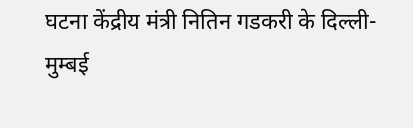घटना केंद्रीय मंत्री नितिन गडकरी के दिल्ली-मुम्बई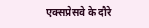एक्सप्रेसवे के दौरे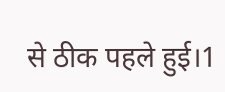से ठीक पहले हुई।1